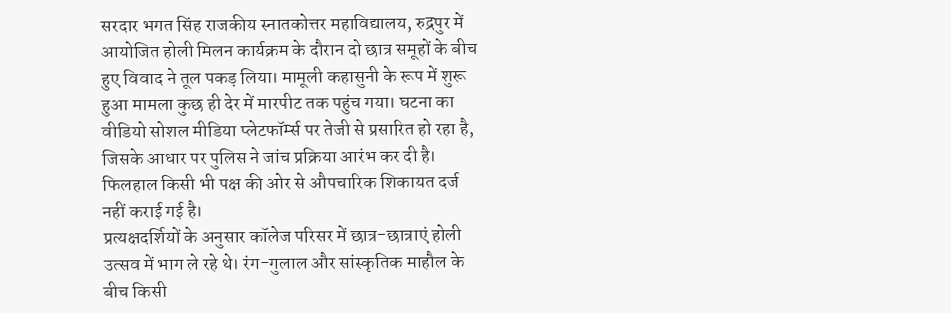सरदार भगत सिंह राजकीय स्नातकोत्तर महाविद्यालय, रुद्रपुर में आयोजित होली मिलन कार्यक्रम के दौरान दो छात्र समूहों के बीच हुए विवाद ने तूल पकड़ लिया। मामूली कहासुनी के रूप में शुरू हुआ मामला कुछ ही देर में मारपीट तक पहुंच गया। घटना का वीडियो सोशल मीडिया प्लेटफॉर्म्स पर तेजी से प्रसारित हो रहा है, जिसके आधार पर पुलिस ने जांच प्रक्रिया आरंभ कर दी है। फिलहाल किसी भी पक्ष की ओर से औपचारिक शिकायत दर्ज नहीं कराई गई है।
प्रत्यक्षदर्शियों के अनुसार कॉलेज परिसर में छात्र-छात्राएं होली उत्सव में भाग ले रहे थे। रंग-गुलाल और सांस्कृतिक माहौल के बीच किसी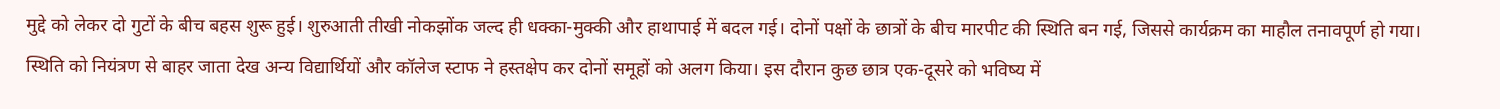मुद्दे को लेकर दो गुटों के बीच बहस शुरू हुई। शुरुआती तीखी नोकझोंक जल्द ही धक्का-मुक्की और हाथापाई में बदल गई। दोनों पक्षों के छात्रों के बीच मारपीट की स्थिति बन गई, जिससे कार्यक्रम का माहौल तनावपूर्ण हो गया।
स्थिति को नियंत्रण से बाहर जाता देख अन्य विद्यार्थियों और कॉलेज स्टाफ ने हस्तक्षेप कर दोनों समूहों को अलग किया। इस दौरान कुछ छात्र एक-दूसरे को भविष्य में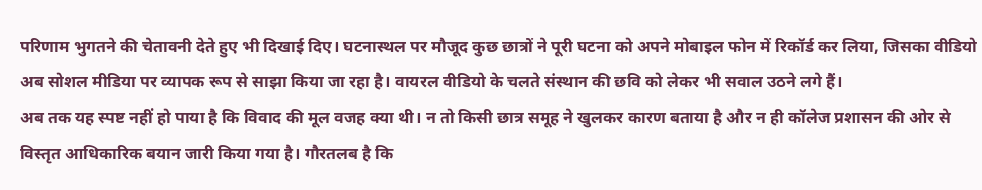परिणाम भुगतने की चेतावनी देते हुए भी दिखाई दिए। घटनास्थल पर मौजूद कुछ छात्रों ने पूरी घटना को अपने मोबाइल फोन में रिकॉर्ड कर लिया, जिसका वीडियो अब सोशल मीडिया पर व्यापक रूप से साझा किया जा रहा है। वायरल वीडियो के चलते संस्थान की छवि को लेकर भी सवाल उठने लगे हैं।
अब तक यह स्पष्ट नहीं हो पाया है कि विवाद की मूल वजह क्या थी। न तो किसी छात्र समूह ने खुलकर कारण बताया है और न ही कॉलेज प्रशासन की ओर से विस्तृत आधिकारिक बयान जारी किया गया है। गौरतलब है कि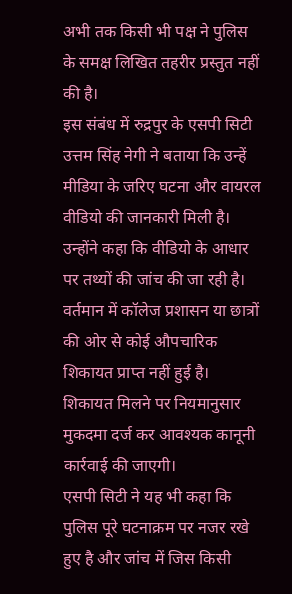अभी तक किसी भी पक्ष ने पुलिस के समक्ष लिखित तहरीर प्रस्तुत नहीं की है।
इस संबंध में रुद्रपुर के एसपी सिटी उत्तम सिंह नेगी ने बताया कि उन्हें मीडिया के जरिए घटना और वायरल वीडियो की जानकारी मिली है। उन्होंने कहा कि वीडियो के आधार पर तथ्यों की जांच की जा रही है। वर्तमान में कॉलेज प्रशासन या छात्रों की ओर से कोई औपचारिक शिकायत प्राप्त नहीं हुई है। शिकायत मिलने पर नियमानुसार मुकदमा दर्ज कर आवश्यक कानूनी कार्रवाई की जाएगी।
एसपी सिटी ने यह भी कहा कि पुलिस पूरे घटनाक्रम पर नजर रखे हुए है और जांच में जिस किसी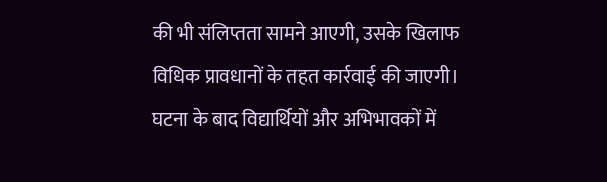की भी संलिप्तता सामने आएगी, उसके खिलाफ विधिक प्रावधानों के तहत कार्रवाई की जाएगी।
घटना के बाद विद्यार्थियों और अभिभावकों में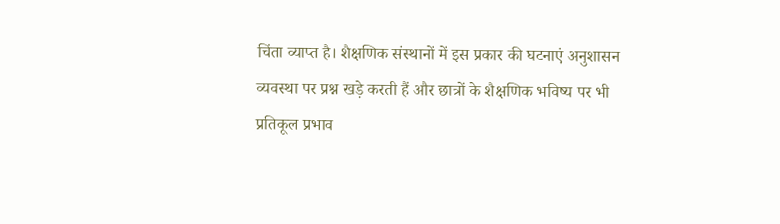चिंता व्याप्त है। शैक्षणिक संस्थानों में इस प्रकार की घटनाएं अनुशासन व्यवस्था पर प्रश्न खड़े करती हैं और छात्रों के शैक्षणिक भविष्य पर भी प्रतिकूल प्रभाव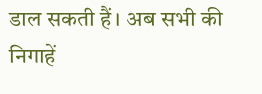डाल सकती हैं। अब सभी की निगाहें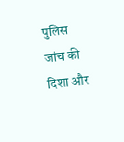पुलिस जांच की दिशा और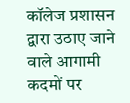कॉलेज प्रशासन द्वारा उठाए जाने वाले आगामी कदमों पर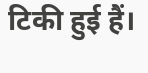टिकी हुई हैं।